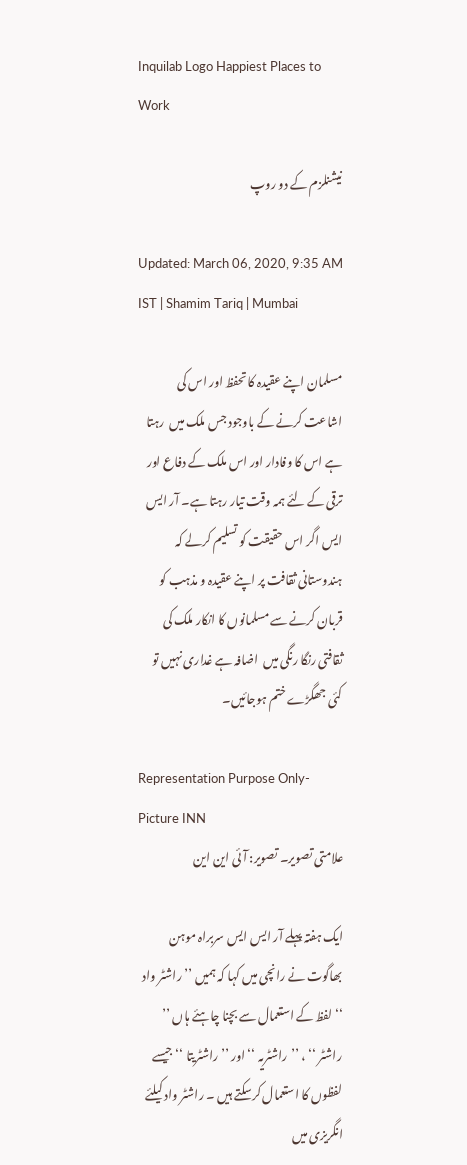Inquilab Logo Happiest Places to Work

نیشنلزم کے دو روپ

Updated: March 06, 2020, 9:35 AM IST | Shamim Tariq | Mumbai

مسلمان اپنے عقیدہ کا تحفظ اور اس کی اشاعت کرنے کے باوجود جس ملک میں  رہتا ہے اس کا وفادار اور اس ملک کے دفاع اور ترقی کے لئے ہمہ وقت تیار رہتا ہے۔ آر ایس ایس اگر اس حقیقت کو تسلیم کرلے کہ ہندوستانی ثقافت پر اپنے عقیدہ و مذہب کو قربان کرنے سے مسلمانوں کا انکار ملک کی ثقافتی رنگا رنگی میں  اضافہ ہے غداری نہیں تو کئی جھگڑے ختم ہوجائیں۔

Representation Purpose Only- Picture INN
علامتی تصویر۔ تصویر: آئی این این

ایک ہفتہ پہلے آر ایس ایس سربراہ موہن بھاگوت نے رانچی میں کہا کہ ہمیں ’’ راشٹر واد ‘‘ لفظ کے استعمال سے بچنا چاہئے ہاں ’’ راشٹر ‘‘ ، ’’راشٹریہ ‘‘ اور ’’ راشٹریتا ‘‘ جیسے لفظوں کا استعمال کرسکتے ہیں ۔ راشٹر واد کیلئے انگریزی میں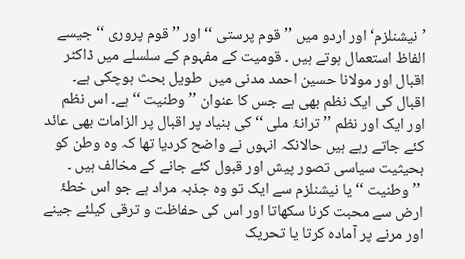’نیشنلزم‘ اور اردو میں ’’ قوم پرستی ‘‘ اور ’’قوم پروری ‘‘ جیسے الفاظ استعمال ہوتے ہیں ۔ قومیت کے مفہوم کے سلسلے میں ڈاکٹر اقبال اور مولانا حسین احمد مدنی میں  طویل بحث ہوچکی ہے۔ اقبال کی ایک نظم بھی ہے جس کا عنوان ’’ وطنیت ‘‘ ہے۔ اس نظم اور ایک اور نظم ’’ ترانۂ ملی ‘‘ کی بنیاد پر اقبال پر الزامات بھی عائد کئے جاتے رہے ہیں حالانکہ انہوں نے واضح کردیا تھا کہ وہ وطن کو بحیثیت سیاسی تصور پیش اور قبول کئے جانے کے مخالف ہیں ۔
 ’’ وطنیت ‘‘ یا نیشنلزم سے ایک تو وہ جذبہ مراد ہے جو اس خطۂ ارض سے محبت کرنا سکھاتا اور اس کی حفاظت و ترقی کیلئے جینے اور مرنے پر آمادہ کرتا یا تحریک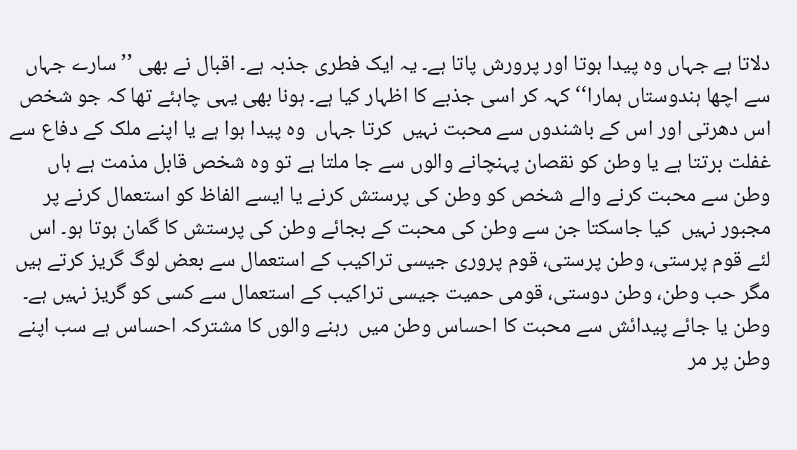دلاتا ہے جہاں وہ پیدا ہوتا اور پرورش پاتا ہے۔ یہ ایک فطری جذبہ ہے۔ اقبال نے بھی ’’ سارے جہاں سے اچھا ہندوستاں ہمارا‘‘ کہہ کر اسی جذبے کا اظہار کیا ہے۔ ہونا بھی یہی چاہئے تھا کہ جو شخص اس دھرتی اور اس کے باشندوں سے محبت نہیں  کرتا جہاں  وہ پیدا ہوا ہے یا اپنے ملک کے دفاع سے غفلت برتتا ہے یا وطن کو نقصان پہنچانے والوں سے جا ملتا ہے تو وہ شخص قابل مذمت ہے ہاں  وطن سے محبت کرنے والے شخص کو وطن کی پرستش کرنے یا ایسے الفاظ کو استعمال کرنے پر مجبور نہیں  کیا جاسکتا جن سے وطن کی محبت کے بجائے وطن کی پرستش کا گمان ہوتا ہو۔ اس لئے قوم پرستی، وطن پرستی، قوم پروری جیسی تراکیب کے استعمال سے بعض لوگ گریز کرتے ہیں مگر حب وطن، وطن دوستی، قومی حمیت جیسی تراکیب کے استعمال سے کسی کو گریز نہیں ہے۔ وطن یا جائے پیدائش سے محبت کا احساس وطن میں  رہنے والوں کا مشترکہ احساس ہے سب اپنے وطن پر مر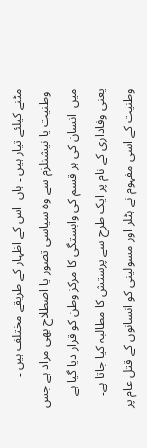مٹنے کیلئے تیار ہیں ۔ ہاں  اس کے اظہار کے طریقے مختلف ہیں ۔
 وطنیت یا نیشنلزم سے وہ سیاسی تصور یا اصطلاح بھی مراد ہے جس میں  انسان کی ہر قسم کی وابستگی کا مرکز وطن کو قرار دیا گیا ہے یعنی وفاداری کے نام پر ایک طرح سے پرستش کا مطالبہ کیا جاتا ہے۔ وطنیت کے اسی مفہوم نے ہٹلر اور مسولینی کو انسانوں کے قتل عام پر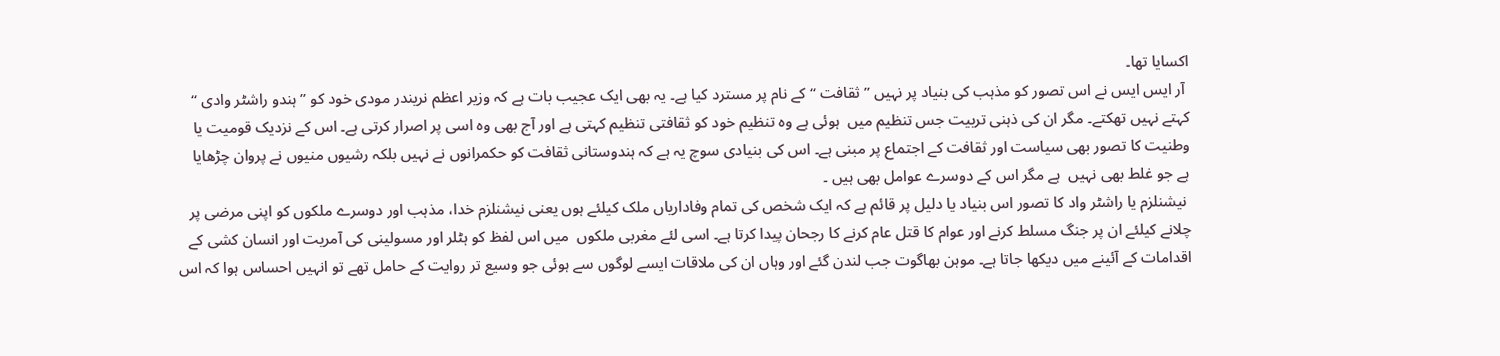اکسایا تھا۔
 آر ایس ایس نے اس تصور کو مذہب کی بنیاد پر نہیں ’’ ثقافت ‘‘ کے نام پر مسترد کیا ہے۔ یہ بھی ایک عجیب بات ہے کہ وزیر اعظم نریندر مودی خود کو ’’ ہندو راشٹر وادی ‘‘ کہتے نہیں تھکتے۔ مگر ان کی ذہنی تربیت جس تنظیم میں  ہوئی ہے وہ تنظیم خود کو ثقافتی تنظیم کہتی ہے اور آج بھی وہ اسی پر اصرار کرتی ہے۔ اس کے نزدیک قومیت یا وطنیت کا تصور بھی سیاست اور ثقافت کے اجتماع پر مبنی ہے۔ اس کی بنیادی سوچ یہ ہے کہ ہندوستانی ثقافت کو حکمرانوں نے نہیں بلکہ رشیوں منیوں نے پروان چڑھایا ہے جو غلط بھی نہیں  ہے مگر اس کے دوسرے عوامل بھی ہیں ۔
 نیشنلزم یا راشٹر واد کا تصور اس بنیاد یا دلیل پر قائم ہے کہ ایک شخص کی تمام وفاداریاں ملک کیلئے ہوں یعنی نیشنلزم خدا، مذہب اور دوسرے ملکوں کو اپنی مرضی پر چلانے کیلئے ان پر جنگ مسلط کرنے اور عوام کا قتل عام کرنے کا رجحان پیدا کرتا ہے۔ اسی لئے مغربی ملکوں  میں اس لفظ کو ہٹلر اور مسولینی کی آمریت اور انسان کشی کے اقدامات کے آئینے میں دیکھا جاتا ہے۔ موہن بھاگوت جب لندن گئے اور وہاں ان کی ملاقات ایسے لوگوں سے ہوئی جو وسیع تر روایت کے حامل تھے تو انہیں احساس ہوا کہ اس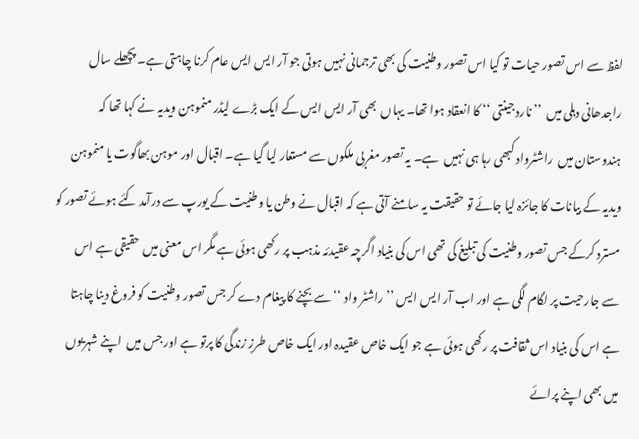لفظ سے اس تصور حیات تو کیا اس تصور وطنیت کی بھی ترجمانی نہیں ہوتی جو آر ایس ایس عام کرنا چاہتی ہے۔ پچھلے سال راجدھانی دہلی میں  ’’ نارد جینتی ‘‘ کا انعقاد ہوا تھا۔ یہاں  بھی آر ایس ایس کے ایک بڑے لیڈر منموہن ویدیہ نے کہا تھا کہ ہندوستان میں  راشٹرواد کبھی رہا ہی نہیں  ہے۔ یہ تصور مغربی ملکوں سے مستعار لیا گیا ہے۔ اقبال اور موہن بھاگوت یا منموہن ویدیہ کے بیانات کا جائزہ لیا جائے تو حقیقت یہ سامنے آتی ہے کہ اقبال نے وطن یا وطنیت کے یورپ سے درآمد کئے ہوئے تصور کو مسترد کرکے جس تصور وطنیت کی تبلیغ کی تھی اس کی بنیاد اگرچہ عقیدئہ مذہب پر رکھی ہوئی ہے مگر اس معنی میں  حقیقی ہے اس سے جارحیت پر لگام لگی ہے اور اب آر ایس ایس ’’ راشٹر واد ‘‘ سے بچنے کا پیغام دے کر جس تصور وطنیت کو فروغ دینا چاہتا ہے اس کی بنیاد اس ثقافت پر رکھی ہوئی ہے جو ایک خاص عقیدہ اور ایک خاص طرزِ زندگی کا پرتو ہے اور جس میں  اپنے شہریوں میں بھی اپنے پرائے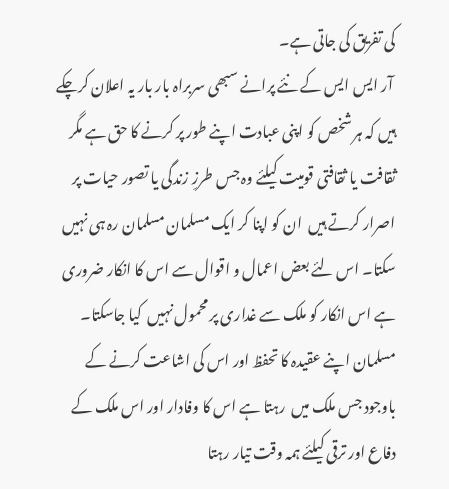کی تفریق کی جاتی ہے۔
 آر ایس ایس کے نئے پرانے سبھی سربراہ بار بار یہ اعلان کرچکے ہیں کہ ہر شخص کو اپنی عبادت اپنے طور پر کرنے کا حق ہے مگر ثقافت یا ثقافتی قومیت کیلئے وہ جس طرزِ زندگی یا تصور حیات پر اصرار کرتے ہیں  ان کو اپنا کر ایک مسلمان مسلمان رہ ہی نہیں سکتا۔ اس لئے بعض اعمال و اقوال سے اس کا انکار ضروری ہے اس انکار کو ملک سے غداری پر محمول نہیں  کیا جاسکتا۔ مسلمان اپنے عقیدہ کا تحفظ اور اس کی اشاعت کرنے کے باوجود جس ملک میں  رہتا ہے اس کا وفادار اور اس ملک کے دفاع اور ترقی کیلئے ہمہ وقت تیار رہتا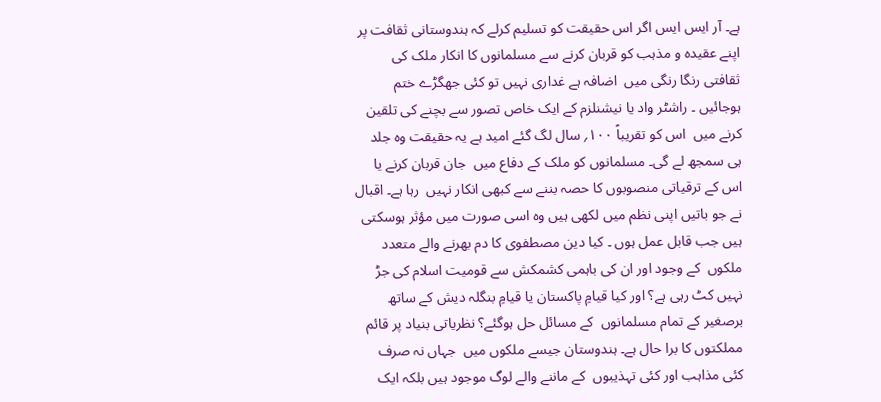ہے۔ آر ایس ایس اگر اس حقیقت کو تسلیم کرلے کہ ہندوستانی ثقافت پر اپنے عقیدہ و مذہب کو قربان کرنے سے مسلمانوں کا انکار ملک کی ثقافتی رنگا رنگی میں  اضافہ ہے غداری نہیں تو کئی جھگڑے ختم ہوجائیں ۔ راشٹر واد یا نیشنلزم کے ایک خاص تصور سے بچنے کی تلقین کرنے میں  اس کو تقریباً ۱۰۰؍ سال لگ گئے امید ہے یہ حقیقت وہ جلد ہی سمجھ لے گی۔ مسلمانوں کو ملک کے دفاع میں  جان قربان کرنے یا اس کے ترقیاتی منصوبوں کا حصہ بننے سے کبھی انکار نہیں  رہا ہے۔ اقبال نے جو باتیں اپنی نظم میں لکھی ہیں وہ اسی صورت میں مؤثر ہوسکتی ہیں جب قابل عمل ہوں ۔ کیا دین مصطفوی کا دم بھرنے والے متعدد ملکوں  کے وجود اور ان کی باہمی کشمکش سے قومیت اسلام کی جڑ نہیں کٹ رہی ہے؟ اور کیا قیامِ پاکستان یا قیامِ بنگلہ دیش کے ساتھ برصغیر کے تمام مسلمانوں  کے مسائل حل ہوگئے؟ نظریاتی بنیاد پر قائم مملکتوں کا برا حال ہے۔ ہندوستان جیسے ملکوں میں  جہاں نہ صرف کئی مذاہب اور کئی تہذیبوں  کے ماننے والے لوگ موجود ہیں بلکہ ایک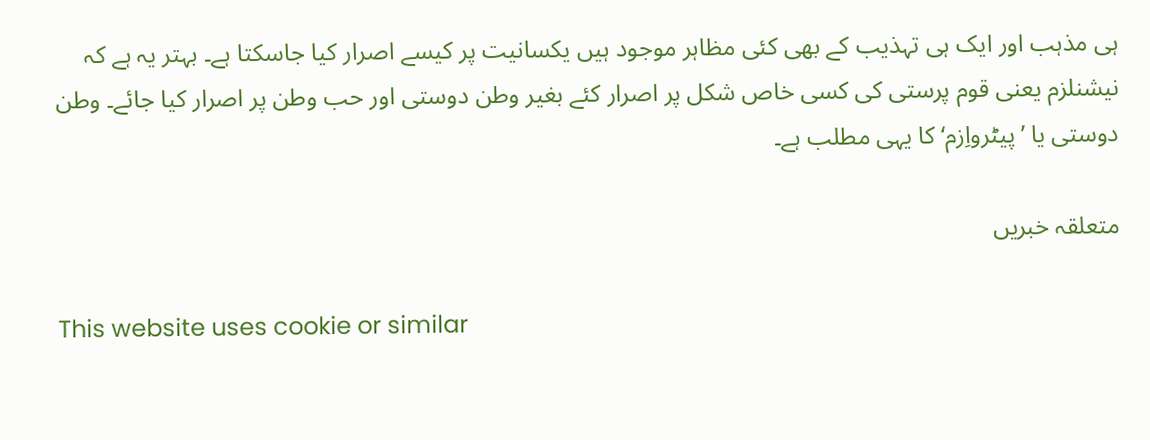ہی مذہب اور ایک ہی تہذیب کے بھی کئی مظاہر موجود ہیں یکسانیت پر کیسے اصرار کیا جاسکتا ہے۔ بہتر یہ ہے کہ نیشنلزم یعنی قوم پرستی کی کسی خاص شکل پر اصرار کئے بغیر وطن دوستی اور حب وطن پر اصرار کیا جائے۔ وطن دوستی یا ’پیٹرواِزم‘ کا یہی مطلب ہے۔

متعلقہ خبریں

This website uses cookie or similar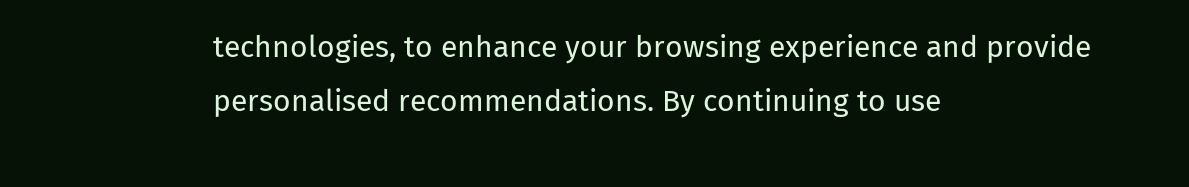technologies, to enhance your browsing experience and provide personalised recommendations. By continuing to use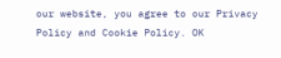our website, you agree to our Privacy Policy and Cookie Policy. OK